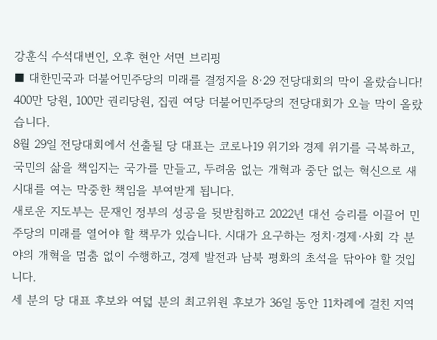강훈식 수석대변인, 오후 현안 서면 브리핑
■ 대한민국과 더불어민주당의 미래를 결정지을 8·29 전당대회의 막이 올랐습니다!
400만 당원, 100만 권리당원, 집권 여당 더불어민주당의 전당대회가 오늘 막이 올랐습니다.
8월 29일 전당대회에서 선출될 당 대표는 코로나19 위기와 경제 위기를 극복하고, 국민의 삶을 책임지는 국가를 만들고, 두려움 없는 개혁과 중단 없는 혁신으로 새 시대를 여는 막중한 책임을 부여받게 됩니다.
새로운 지도부는 문재인 정부의 성공을 뒷받침하고 2022년 대선 승리를 이끌어 민주당의 미래를 열어야 할 책무가 있습니다. 시대가 요구하는 정치·경제·사회 각 분야의 개혁을 멈춤 없이 수행하고, 경제 발전과 남북 평화의 초석을 닦아야 할 것입니다.
세 분의 당 대표 후보와 여덟 분의 최고위원 후보가 36일 동안 11차례에 걸친 지역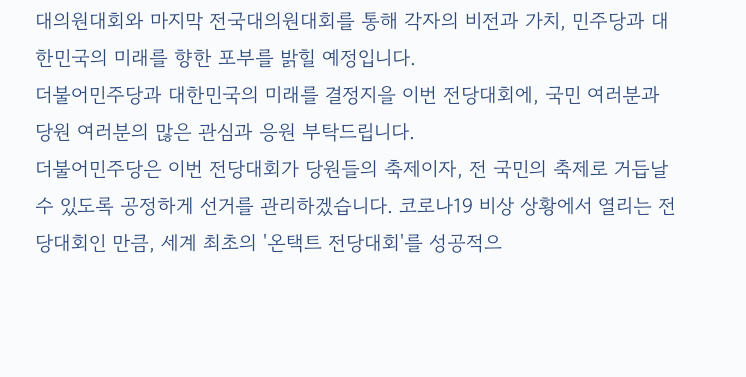대의원대회와 마지막 전국대의원대회를 통해 각자의 비전과 가치, 민주당과 대한민국의 미래를 향한 포부를 밝힐 예정입니다.
더불어민주당과 대한민국의 미래를 결정지을 이번 전당대회에, 국민 여러분과 당원 여러분의 많은 관심과 응원 부탁드립니다.
더불어민주당은 이번 전당대회가 당원들의 축제이자, 전 국민의 축제로 거듭날 수 있도록 공정하게 선거를 관리하겠습니다. 코로나19 비상 상황에서 열리는 전당대회인 만큼, 세계 최초의 '온택트 전당대회'를 성공적으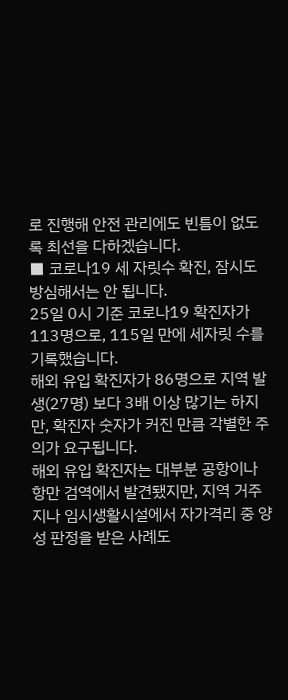로 진행해 안전 관리에도 빈틈이 없도록 최선을 다하겠습니다.
■ 코로나19 세 자릿수 확진, 잠시도 방심해서는 안 됩니다.
25일 0시 기준 코로나19 확진자가 113명으로, 115일 만에 세자릿 수를 기록했습니다.
해외 유입 확진자가 86명으로 지역 발생(27명) 보다 3배 이상 많기는 하지만, 확진자 숫자가 커진 만큼 각별한 주의가 요구됩니다.
해외 유입 확진자는 대부분 공항이나 항만 검역에서 발견됐지만, 지역 거주지나 임시생활시설에서 자가격리 중 양성 판정을 받은 사례도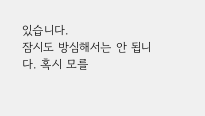있습니다.
잠시도 방심해서는 안 됩니다. 혹시 모를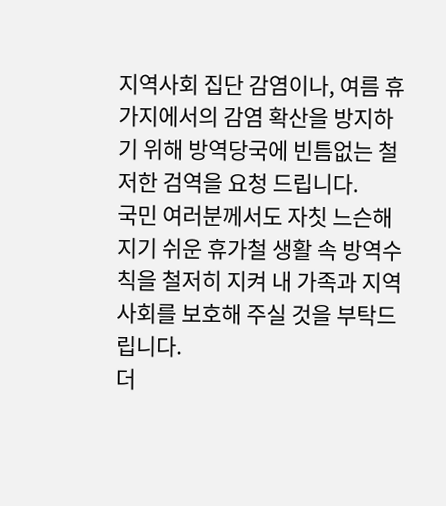지역사회 집단 감염이나, 여름 휴가지에서의 감염 확산을 방지하기 위해 방역당국에 빈틈없는 철저한 검역을 요청 드립니다.
국민 여러분께서도 자칫 느슨해지기 쉬운 휴가철 생활 속 방역수칙을 철저히 지켜 내 가족과 지역사회를 보호해 주실 것을 부탁드립니다.
더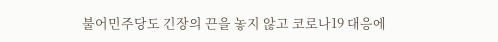불어민주당도 긴장의 끈을 놓지 않고 코로나19 대응에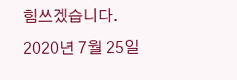힘쓰겠습니다.
2020년 7월 25일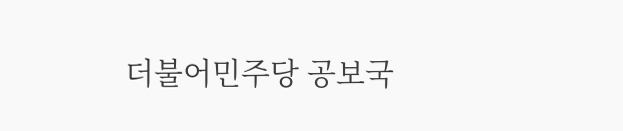더불어민주당 공보국